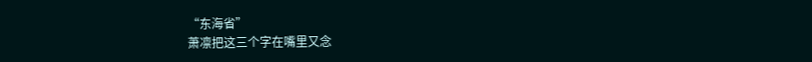“东海省”
萧凛把这三个字在嘴里又念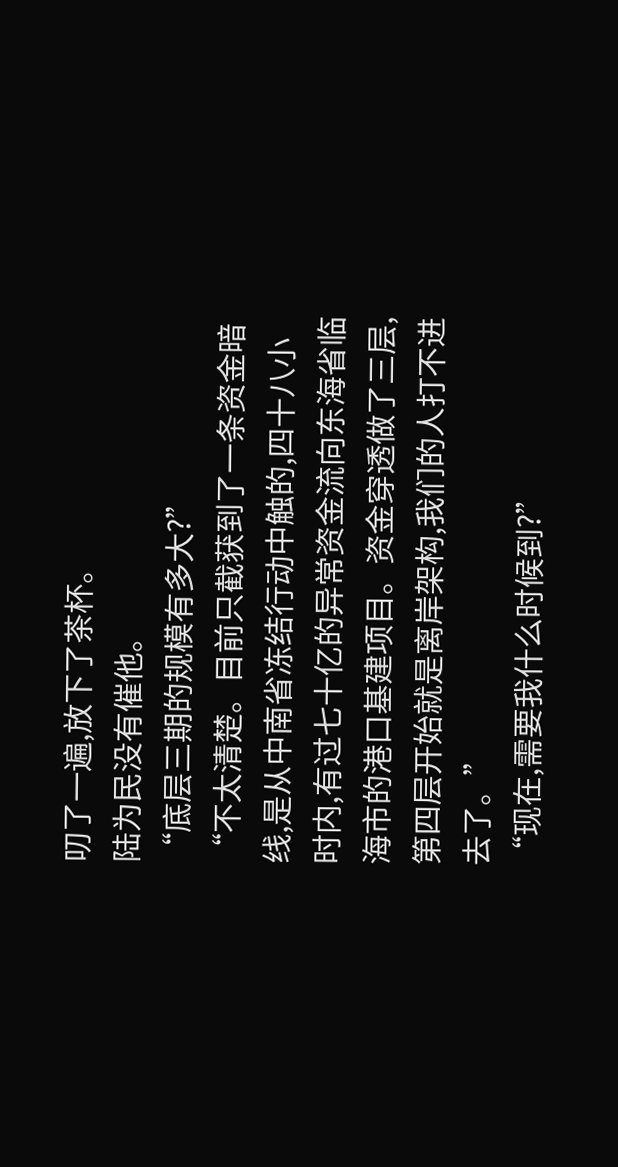叨了一遍,放下了茶杯。
陆为民没有催他。
“底层三期的规模有多大?”
“不太清楚。目前只截获到了一条资金暗线,是从中南省冻结行动中触的,四十八小时内,有过七十亿的异常资金流向东海省临海市的港口基建项目。资金穿透做了三层,第四层开始就是离岸架构,我们的人打不进去了。”
“现在,需要我什么时候到?”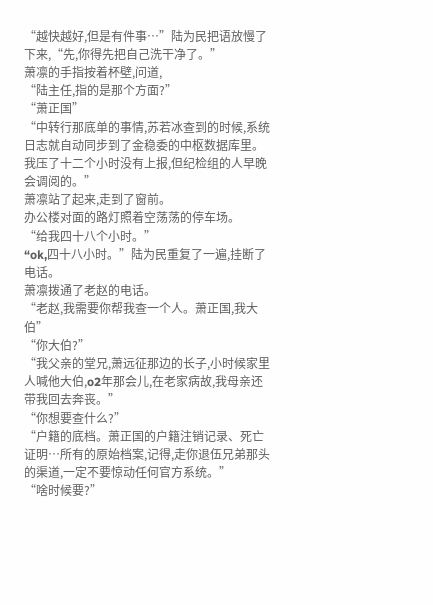“越快越好,但是有件事…”陆为民把语放慢了下来,“先,你得先把自己洗干净了。”
萧凛的手指按着杯壁,问道,
“陆主任,指的是那个方面?”
“萧正国”
“中转行那底单的事情,苏若冰查到的时候,系统日志就自动同步到了金稳委的中枢数据库里。我压了十二个小时没有上报,但纪检组的人早晚会调阅的。”
萧凛站了起来,走到了窗前。
办公楼对面的路灯照着空荡荡的停车场。
“给我四十八个小时。”
“ok,四十八小时。”陆为民重复了一遍,挂断了电话。
萧凛拨通了老赵的电话。
“老赵,我需要你帮我查一个人。萧正国,我大伯”
“你大伯?”
“我父亲的堂兄,萧远征那边的长子,小时候家里人喊他大伯,o2年那会儿,在老家病故,我母亲还带我回去奔丧。”
“你想要查什么?”
“户籍的底档。萧正国的户籍注销记录、死亡证明…所有的原始档案,记得,走你退伍兄弟那头的渠道,一定不要惊动任何官方系统。”
“啥时候要?”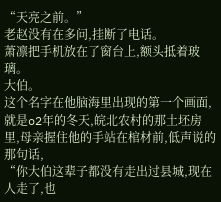“天亮之前。”
老赵没有在多问,挂断了电话。
萧凛把手机放在了窗台上,额头抵着玻璃。
大伯。
这个名字在他脑海里出现的第一个画面,就是o2年的冬天,皖北农村的那土坯房里,母亲握住他的手站在棺材前,低声说的那句话,
“你大伯这辈子都没有走出过县城,现在人走了,也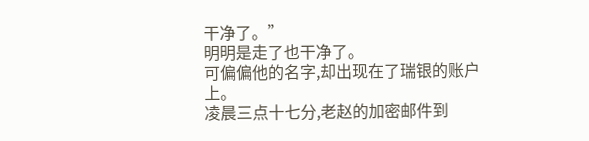干净了。”
明明是走了也干净了。
可偏偏他的名字,却出现在了瑞银的账户上。
凌晨三点十七分,老赵的加密邮件到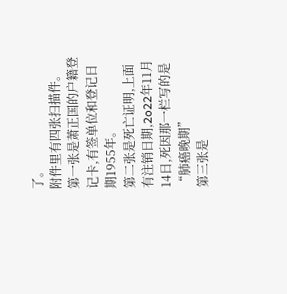了。
附件里有四张扫描件。
第一张是萧正国的户籍登记卡,有签单位和登记日期1955年。
第二张是死亡证明,上面有注销日期,2o22年11月14日,死因那一栏写的是“肺癌晚期”
第三张是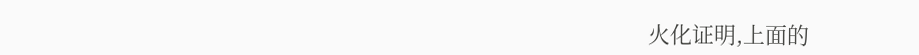火化证明,上面的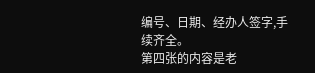编号、日期、经办人签字,手续齐全。
第四张的内容是老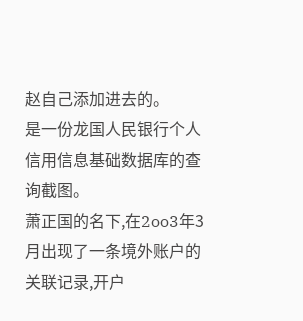赵自己添加进去的。
是一份龙国人民银行个人信用信息基础数据库的查询截图。
萧正国的名下,在2oo3年3月出现了一条境外账户的关联记录,开户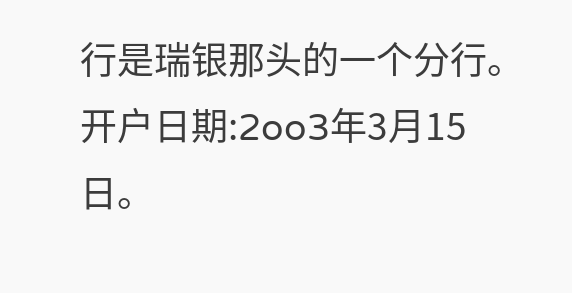行是瑞银那头的一个分行。
开户日期:2oo3年3月15日。